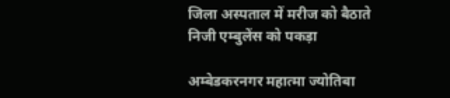जिला अस्पताल में मरीज को बैठाते निजी एम्बुलेंस को पकड़ा

अम्बेडकरनगर महात्मा ज्योतिबा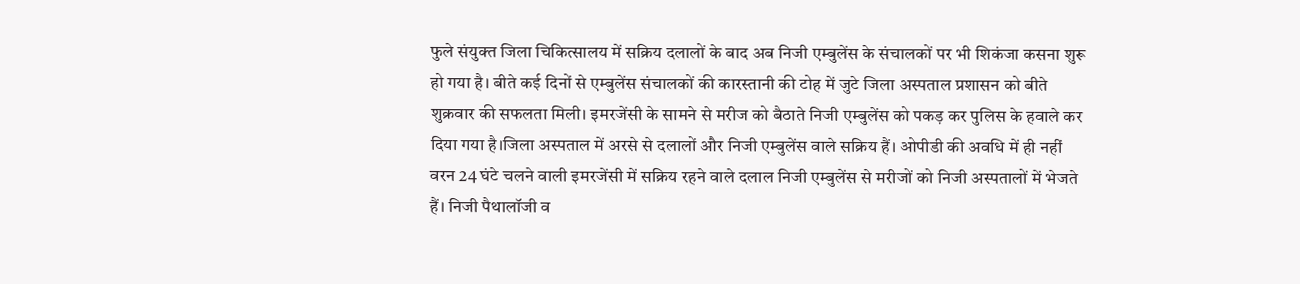फुले संयुक्त जिला चिकित्सालय में सक्रिय दलालों के बाद अब निजी एम्बुलेंस के संचालकों पर भी शिकंजा कसना शुरू हो गया है। बीते कई दिनों से एम्बुलेंस संचालकों की कारस्तानी की टोह में जुटे जिला अस्पताल प्रशासन को बीते शुक्रवार की सफलता मिली। इमरजेंसी के सामने से मरीज को बैठाते निजी एम्बुलेंस को पकड़ कर पुलिस के हवाले कर दिया गया है।जिला अस्पताल में अरसे से दलालों और निजी एम्बुलेंस वाले सक्रिय हैं। ओपीडी की अवधि में ही नहीं वरन 24 घंटे चलने वाली इमरजेंसी में सक्रिय रहने वाले दलाल निजी एम्बुलेंस से मरीजों को निजी अस्पतालों में भेजते हैं। निजी पैथालॉजी व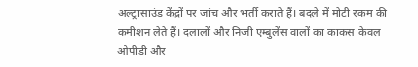अल्ट्रासाउंड केंद्रों पर जांच और भर्ती कराते हैं। बदले में मोटी रकम की कमीशन लेते हैं। दलालों और निजी एम्बुलेंस वालों का काकस केवल ओपीडी और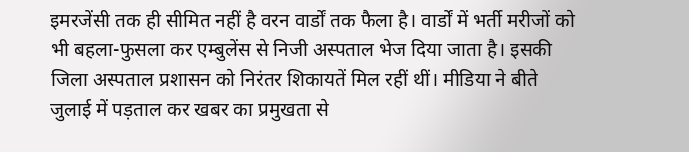इमरजेंसी तक ही सीमित नहीं है वरन वार्डों तक फैला है। वार्डों में भर्ती मरीजों को भी बहला-फुसला कर एम्बुलेंस से निजी अस्पताल भेज दिया जाता है। इसकी जिला अस्पताल प्रशासन को निरंतर शिकायतें मिल रहीं थीं। मीडिया ने बीते जुलाई में पड़ताल कर खबर का प्रमुखता से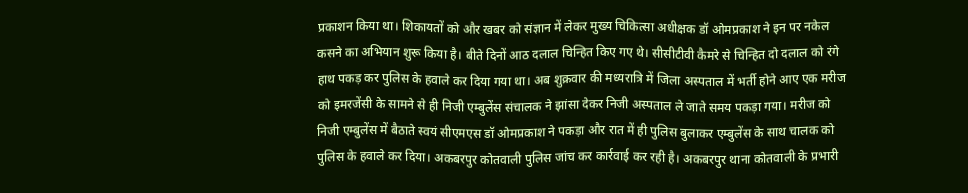प्रकाशन किया था। शिकायतों को और खबर को संज्ञान में लेकर मुख्य चिकित्सा अधीक्षक डॉ ओमप्रकाश ने इन पर नकेल कसने का अभियान शुरू किया है। बीते दिनों आठ दलाल चिन्हित किए गए थे। सीसीटीवी कैमरे से चिन्हित दो दलाल को रंगे हाथ पकड़ कर पुलिस के हवाले कर दिया गया था। अब शुक्रवार की मध्यरात्रि में जिला अस्पताल में भर्ती होने आए एक मरीज को इमरजेंसी के सामने से ही निजी एम्बुलेंस संचालक ने झांसा देकर निजी अस्पताल ले जाते समय पकड़ा गया। मरीज को निजी एम्बुलेंस में बैठाते स्वयं सीएमएस डॉ ओमप्रकाश ने पकड़ा और रात में ही पुलिस बुलाकर एम्बुलेंस के साथ चालक को पुलिस के हवाले कर दिया। अकबरपुर कोतवाली पुलिस जांच कर कार्रवाई कर रही है। अकबरपुर थाना कोतवाली के प्रभारी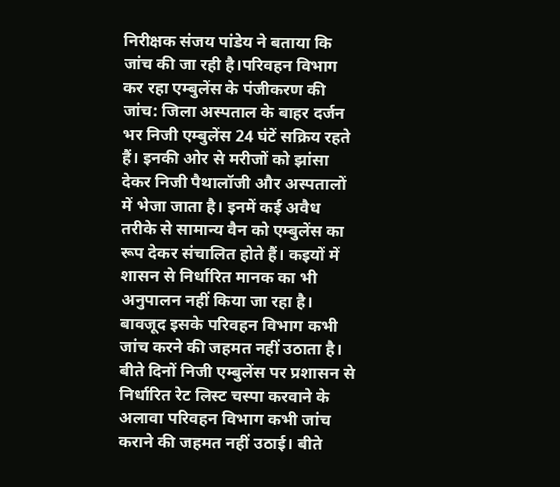निरीक्षक संजय पांडेय ने बताया कि जांच की जा रही है।परिवहन विभाग कर रहा एम्बुलेंस के पंजीकरण की जांच: जिला अस्पताल के बाहर दर्जन भर निजी एम्बुलेंस 24 घंटें सक्रिय रहते हैं। इनकी ओर से मरीजों को झांसा देकर निजी पैथालॉजी और अस्पतालों में भेजा जाता है। इनमें कई अवैध तरीके से सामान्य वैन को एम्बुलेंस का रूप देकर संचालित होते हैं। कइयों में शासन से निर्धारित मानक का भी अनुपालन नहीं किया जा रहा है। बावजूद इसके परिवहन विभाग कभी जांच करने की जहमत नहीं उठाता है। बीते दिनों निजी एम्बुलेंस पर प्रशासन से निर्धारित रेट लिस्ट चस्पा करवाने के अलावा परिवहन विभाग कभी जांच कराने की जहमत नहीं उठाई। बीते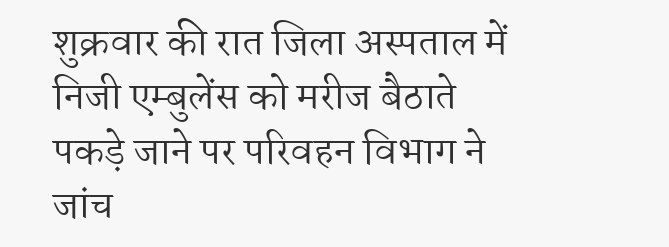शुक्रवार की रात जिला अस्पताल में निजी एम्बुलेंस को मरीज बैठाते पकड़े जाने पर परिवहन विभाग ने जांच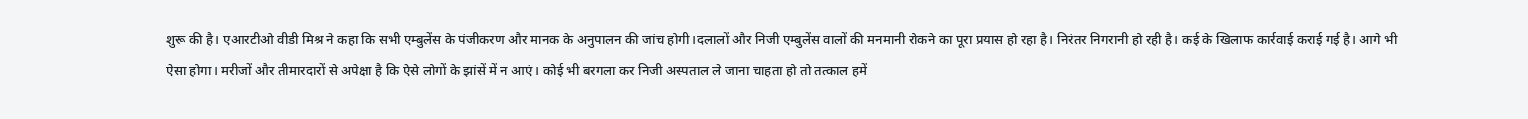शुरू की है। एआरटीओ वीडी मिश्र ने कहा कि सभी एम्बुलेंस के पंजीकरण और मानक के अनुपालन की जांच होगी।दलालों और निजी एम्बुलेंस वालों की मनमानी रोकने का पूरा प्रयास हो रहा है। निरंतर निगरानी हो रही है। कई के खिलाफ कार्रवाई कराई गई है। आगे भी ऐसा होगा। मरीजों और तीमारदारों से अपेक्षा है कि ऐसे लोगों के झांसें में न आएं। कोई भी बरगला कर निजी अस्पताल ले जाना चाहता हो तो तत्काल हमें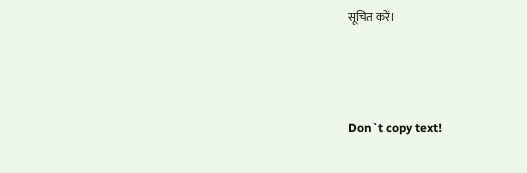सूचित करें।



Don`t copy text!